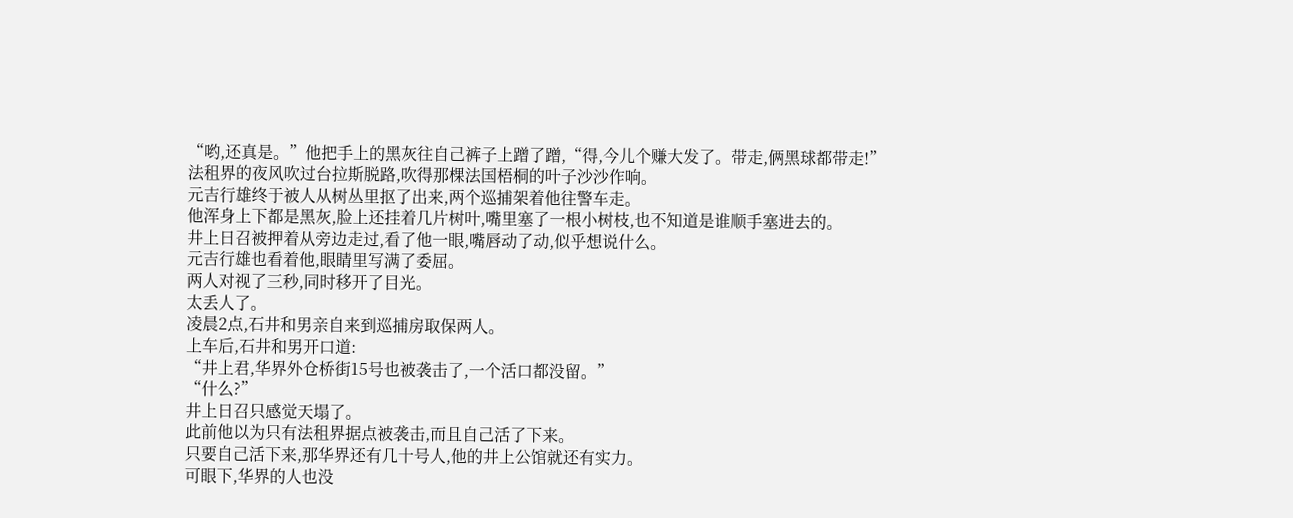“哟,还真是。”他把手上的黑灰往自己裤子上蹭了蹭,“得,今儿个赚大发了。带走,俩黑球都带走!”
法租界的夜风吹过台拉斯脱路,吹得那棵法国梧桐的叶子沙沙作响。
元吉行雄终于被人从树丛里抠了出来,两个巡捕架着他往警车走。
他浑身上下都是黑灰,脸上还挂着几片树叶,嘴里塞了一根小树枝,也不知道是谁顺手塞进去的。
井上日召被押着从旁边走过,看了他一眼,嘴唇动了动,似乎想说什么。
元吉行雄也看着他,眼睛里写满了委屈。
两人对视了三秒,同时移开了目光。
太丢人了。
凌晨2点,石井和男亲自来到巡捕房取保两人。
上车后,石井和男开口道:
“井上君,华界外仓桥街15号也被袭击了,一个活口都没留。”
“什么?”
井上日召只感觉天塌了。
此前他以为只有法租界据点被袭击,而且自己活了下来。
只要自己活下来,那华界还有几十号人,他的井上公馆就还有实力。
可眼下,华界的人也没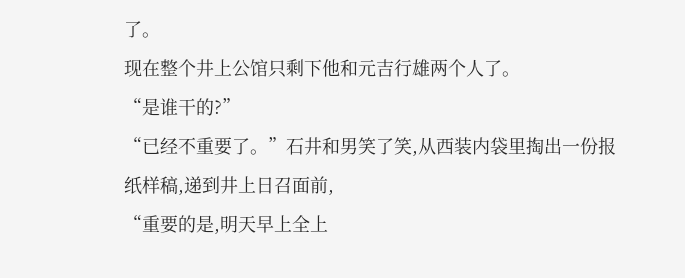了。
现在整个井上公馆只剩下他和元吉行雄两个人了。
“是谁干的?”
“已经不重要了。”石井和男笑了笑,从西装内袋里掏出一份报纸样稿,递到井上日召面前,
“重要的是,明天早上全上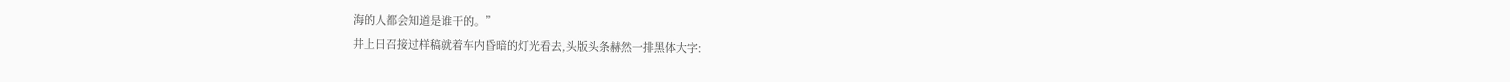海的人都会知道是谁干的。”
井上日召接过样稿就着车内昏暗的灯光看去,头版头条赫然一排黑体大字: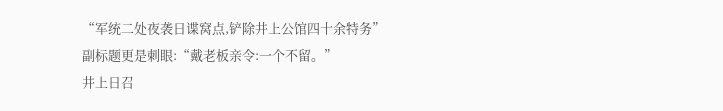“军统二处夜袭日谍窝点,铲除井上公馆四十余特务”
副标题更是刺眼:“戴老板亲令:一个不留。”
井上日召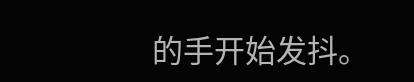的手开始发抖。